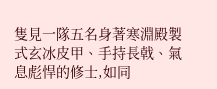隻見一隊五名身著寒淵殿製式玄冰皮甲、手持長戟、氣息彪悍的修士,如同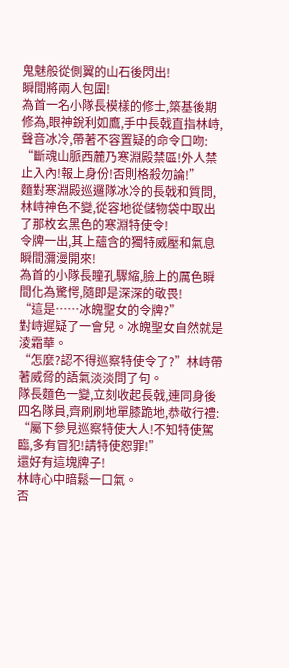鬼魅般從側翼的山石後閃出!
瞬間將兩人包圍!
為首一名小隊長模樣的修士,築基後期修為,眼神銳利如鷹,手中長戟直指林峙,聲音冰冷,帶著不容置疑的命令口吻:
“斷魂山脈西麓乃寒淵殿禁區!外人禁止入內!報上身份!否則格殺勿論!”
麵對寒淵殿巡邏隊冰冷的長戟和質問,林峙神色不變,從容地從儲物袋中取出了那枚玄黑色的寒淵特使令!
令牌一出,其上蘊含的獨特威壓和氣息瞬間瀰漫開來!
為首的小隊長瞳孔驟縮,臉上的厲色瞬間化為驚愕,隨即是深深的敬畏!
“這是……冰魄聖女的令牌?”
對峙遲疑了一會兒。冰魄聖女自然就是淩霜華。
“怎麼?認不得巡察特使令了?”林峙帶著威脅的語氣淡淡問了句。
隊長麵色一變,立刻收起長戟,連同身後四名隊員,齊刷刷地單膝跪地,恭敬行禮:
“屬下參見巡察特使大人!不知特使駕臨,多有冒犯!請特使恕罪!”
還好有這塊牌子!
林峙心中暗鬆一口氣。
否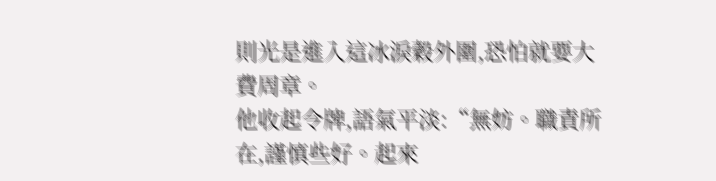則光是進入這冰淚穀外圍,恐怕就要大費周章。
他收起令牌,語氣平淡:“無妨。職責所在,謹慎些好。起來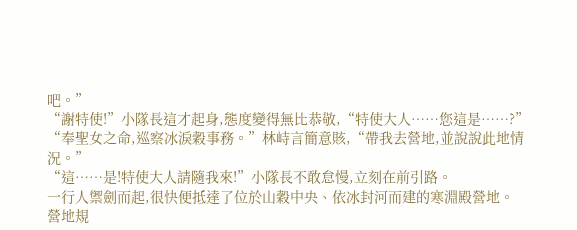吧。”
“謝特使!”小隊長這才起身,態度變得無比恭敬,“特使大人……您這是……?”
“奉聖女之命,巡察冰淚穀事務。”林峙言簡意賅,“帶我去營地,並說說此地情況。”
“這……是!特使大人請隨我來!”小隊長不敢怠慢,立刻在前引路。
一行人禦劍而起,很快便抵達了位於山穀中央、依冰封河而建的寒淵殿營地。
營地規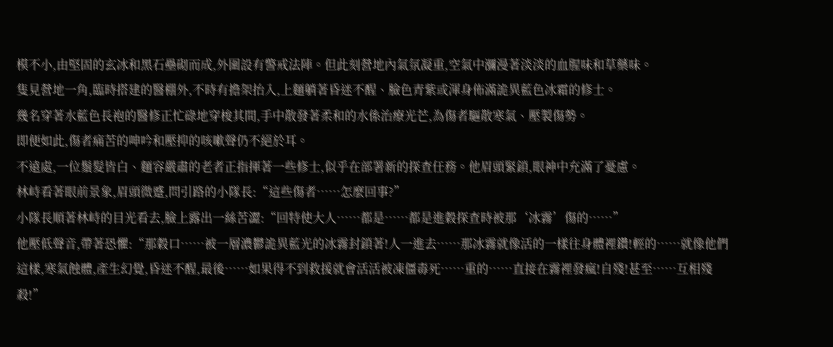模不小,由堅固的玄冰和黑石壘砌而成,外圍設有警戒法陣。但此刻營地內氣氛凝重,空氣中瀰漫著淡淡的血腥味和草藥味。
隻見營地一角,臨時搭建的醫棚外,不時有擔架抬入,上麵躺著昏迷不醒、臉色青紫或渾身佈滿詭異藍色冰霜的修士。
幾名穿著水藍色長袍的醫修正忙碌地穿梭其間,手中散發著柔和的水係治療光芒,為傷者驅散寒氣、壓製傷勢。
即便如此,傷者痛苦的呻吟和壓抑的咳嗽聲仍不絕於耳。
不遠處,一位鬚髮皆白、麵容嚴肅的老者正指揮著一些修士,似乎在部署新的探查任務。他眉頭緊鎖,眼神中充滿了憂慮。
林峙看著眼前景象,眉頭微蹙,問引路的小隊長:“這些傷者……怎麼回事?”
小隊長順著林峙的目光看去,臉上露出一絲苦澀:“回特使大人……都是……都是進穀探查時被那‘冰霧’傷的……”
他壓低聲音,帶著恐懼:“那穀口……被一層濃鬱詭異藍光的冰霧封鎖著!人一進去……那冰霧就像活的一樣往身體裡鑽!輕的……就像他們這樣,寒氣蝕體,產生幻覺,昏迷不醒,最後……如果得不到救援就會活活被凍僵毒死……重的……直接在霧裡發瘋!自殘!甚至……互相殘殺!”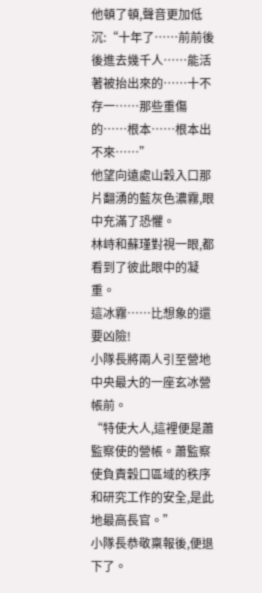他頓了頓,聲音更加低沉:“十年了……前前後後進去幾千人……能活著被抬出來的……十不存一……那些重傷的……根本……根本出不來……”
他望向遠處山穀入口那片翻湧的藍灰色濃霧,眼中充滿了恐懼。
林峙和蘇瑾對視一眼,都看到了彼此眼中的凝重。
這冰霧……比想象的還要凶險!
小隊長將兩人引至營地中央最大的一座玄冰營帳前。
“特使大人,這裡便是蕭監察使的營帳。蕭監察使負責穀口區域的秩序和研究工作的安全,是此地最高長官。”
小隊長恭敬稟報後,便退下了。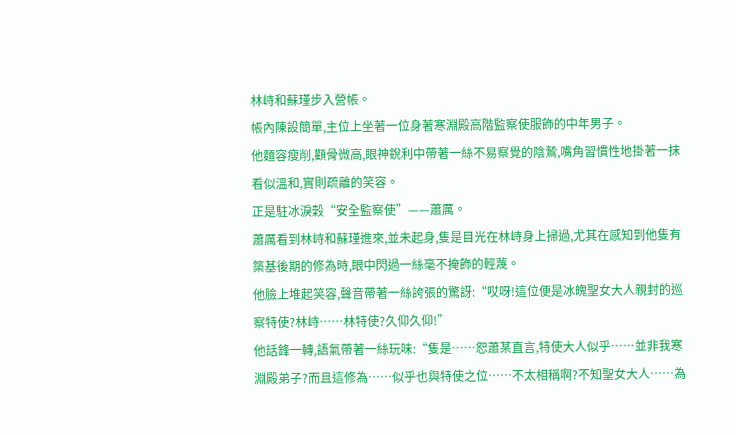林峙和蘇瑾步入營帳。
帳內陳設簡單,主位上坐著一位身著寒淵殿高階監察使服飾的中年男子。
他麵容瘦削,顴骨微高,眼神銳利中帶著一絲不易察覺的陰鷙,嘴角習慣性地掛著一抹看似溫和,實則疏離的笑容。
正是駐冰淚穀“安全監察使”——蕭厲。
蕭厲看到林峙和蘇瑾進來,並未起身,隻是目光在林峙身上掃過,尤其在感知到他隻有築基後期的修為時,眼中閃過一絲毫不掩飾的輕蔑。
他臉上堆起笑容,聲音帶著一絲誇張的驚訝:“哎呀!這位便是冰魄聖女大人親封的巡察特使?林峙……林特使?久仰久仰!”
他話鋒一轉,語氣帶著一絲玩味:“隻是……恕蕭某直言,特使大人似乎……並非我寒淵殿弟子?而且這修為……似乎也與特使之位……不太相稱啊?不知聖女大人……為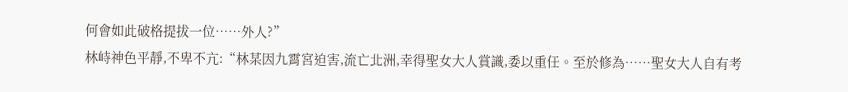何會如此破格提拔一位……外人?”
林峙神色平靜,不卑不亢:“林某因九霄宮迫害,流亡北洲,幸得聖女大人賞識,委以重任。至於修為……聖女大人自有考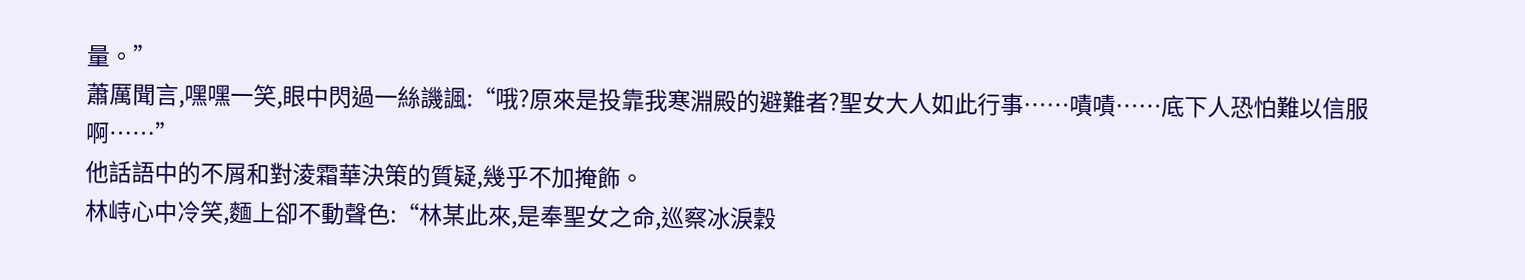量。”
蕭厲聞言,嘿嘿一笑,眼中閃過一絲譏諷:“哦?原來是投靠我寒淵殿的避難者?聖女大人如此行事……嘖嘖……底下人恐怕難以信服啊……”
他話語中的不屑和對淩霜華決策的質疑,幾乎不加掩飾。
林峙心中冷笑,麵上卻不動聲色:“林某此來,是奉聖女之命,巡察冰淚穀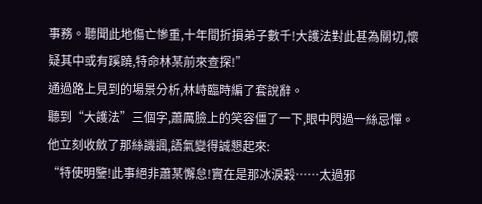事務。聽聞此地傷亡慘重,十年間折損弟子數千!大護法對此甚為關切,懷疑其中或有蹊蹺,特命林某前來查探!”
通過路上見到的場景分析,林峙臨時編了套說辭。
聽到“大護法”三個字,蕭厲臉上的笑容僵了一下,眼中閃過一絲忌憚。他立刻收斂了那絲譏諷,語氣變得誠懇起來:
“特使明鑒!此事絕非蕭某懈怠!實在是那冰淚穀……太過邪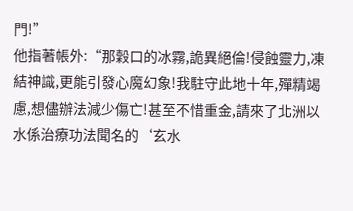門!”
他指著帳外:“那穀口的冰霧,詭異絕倫!侵蝕靈力,凍結神識,更能引發心魔幻象!我駐守此地十年,殫精竭慮,想儘辦法減少傷亡!甚至不惜重金,請來了北洲以水係治療功法聞名的‘玄水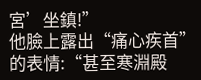宮’坐鎮!”
他臉上露出“痛心疾首”的表情:“甚至寒淵殿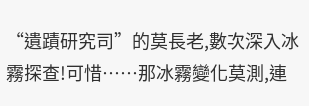“遺蹟研究司”的莫長老,數次深入冰霧探查!可惜……那冰霧變化莫測,連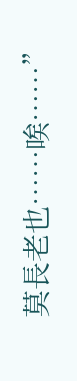莫長老也……唉……”